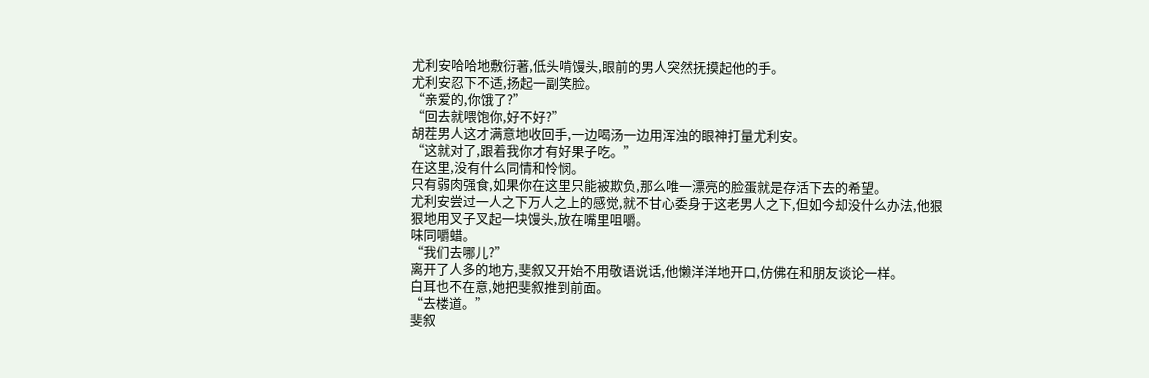尤利安哈哈地敷衍著,低头啃馒头,眼前的男人突然抚摸起他的手。
尤利安忍下不适,扬起一副笑脸。
“亲爱的,你饿了?”
“回去就喂饱你,好不好?”
胡茬男人这才满意地收回手,一边喝汤一边用浑浊的眼神打量尤利安。
“这就对了,跟着我你才有好果子吃。”
在这里,没有什么同情和怜悯。
只有弱肉强食,如果你在这里只能被欺负,那么唯一漂亮的脸蛋就是存活下去的希望。
尤利安尝过一人之下万人之上的感觉,就不甘心委身于这老男人之下,但如今却没什么办法,他狠狠地用叉子叉起一块馒头,放在嘴里咀嚼。
味同嚼蜡。
“我们去哪儿?”
离开了人多的地方,斐叙又开始不用敬语说话,他懒洋洋地开口,仿佛在和朋友谈论一样。
白耳也不在意,她把斐叙推到前面。
“去楼道。”
斐叙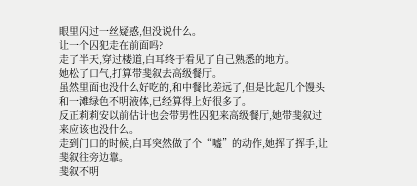眼里闪过一丝疑惑,但没说什么。
让一个囚犯走在前面吗?
走了半天,穿过楼道,白耳终于看见了自己熟悉的地方。
她松了口气,打算带斐叙去高级餐厅。
虽然里面也没什么好吃的,和中餐比差远了,但是比起几个馒头和一滩绿色不明液体,已经算得上好很多了。
反正莉莉安以前估计也会带男性囚犯来高级餐厅,她带斐叙过来应该也没什么。
走到门口的时候,白耳突然做了个“嘘”的动作,她挥了挥手,让斐叙往旁边靠。
斐叙不明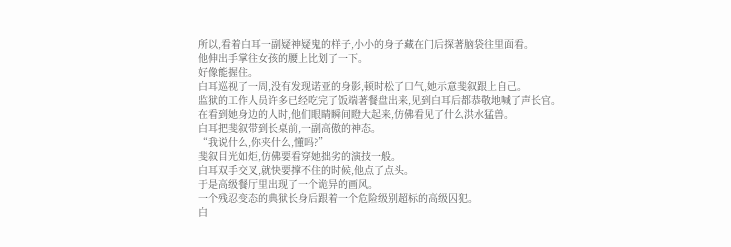所以,看着白耳一副疑神疑鬼的样子,小小的身子藏在门后探著脑袋往里面看。
他伸出手掌往女孩的腰上比划了一下。
好像能握住。
白耳巡视了一周,没有发现诺亚的身影,顿时松了口气,她示意斐叙跟上自己。
监狱的工作人员许多已经吃完了饭端著餐盘出来,见到白耳后都恭敬地喊了声长官。
在看到她身边的人时,他们眼睛瞬间瞪大起来,仿佛看见了什么洪水猛兽。
白耳把斐叙带到长桌前,一副高傲的神态。
“我说什么,你夹什么,懂吗?”
斐叙目光如炬,仿佛要看穿她拙劣的演技一般。
白耳双手交叉,就快要撑不住的时候,他点了点头。
于是高级餐厅里出现了一个诡异的画风。
一个残忍变态的典狱长身后跟着一个危险级别超标的高级囚犯。
白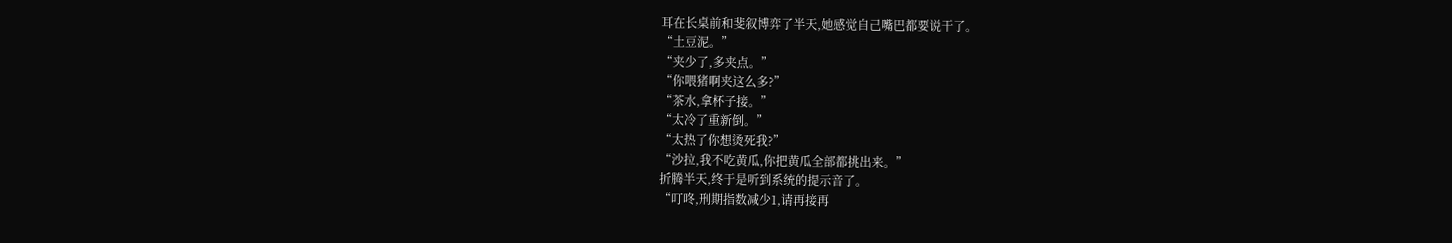耳在长桌前和斐叙博弈了半天,她感觉自己嘴巴都要说干了。
“土豆泥。”
“夹少了,多夹点。”
“你喂猪啊夹这么多?”
“茶水,拿杯子接。”
“太冷了重新倒。”
“太热了你想烫死我?”
“沙拉,我不吃黄瓜,你把黄瓜全部都挑出来。”
折腾半天,终于是听到系统的提示音了。
“叮咚,刑期指数减少1,请再接再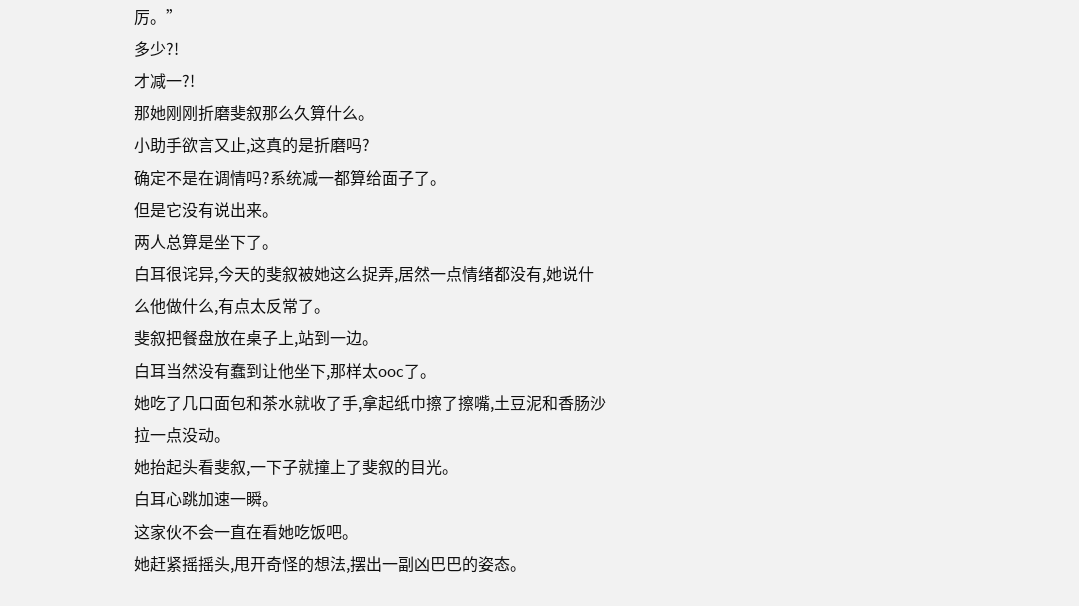厉。”
多少?!
才减一?!
那她刚刚折磨斐叙那么久算什么。
小助手欲言又止,这真的是折磨吗?
确定不是在调情吗?系统减一都算给面子了。
但是它没有说出来。
两人总算是坐下了。
白耳很诧异,今天的斐叙被她这么捉弄,居然一点情绪都没有,她说什么他做什么,有点太反常了。
斐叙把餐盘放在桌子上,站到一边。
白耳当然没有蠢到让他坐下,那样太ooc了。
她吃了几口面包和茶水就收了手,拿起纸巾擦了擦嘴,土豆泥和香肠沙拉一点没动。
她抬起头看斐叙,一下子就撞上了斐叙的目光。
白耳心跳加速一瞬。
这家伙不会一直在看她吃饭吧。
她赶紧摇摇头,甩开奇怪的想法,摆出一副凶巴巴的姿态。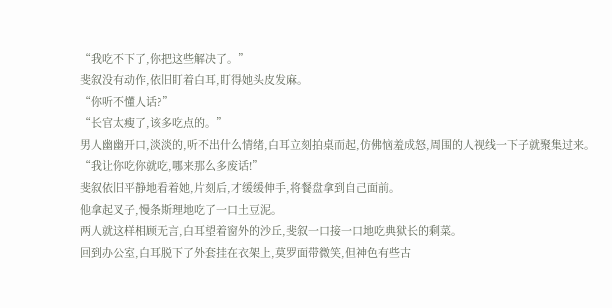“我吃不下了,你把这些解决了。”
斐叙没有动作,依旧盯着白耳,盯得她头皮发麻。
“你听不懂人话?”
“长官太瘦了,该多吃点的。”
男人幽幽开口,淡淡的,听不出什么情绪,白耳立刻拍桌而起,仿佛恼羞成怒,周围的人视线一下子就聚集过来。
“我让你吃你就吃,哪来那么多废话!”
斐叙依旧平静地看着她,片刻后,才缓缓伸手,将餐盘拿到自己面前。
他拿起叉子,慢条斯理地吃了一口土豆泥。
两人就这样相顾无言,白耳望着窗外的沙丘,斐叙一口接一口地吃典狱长的剩菜。
回到办公室,白耳脱下了外套挂在衣架上,莫罗面带微笑,但神色有些古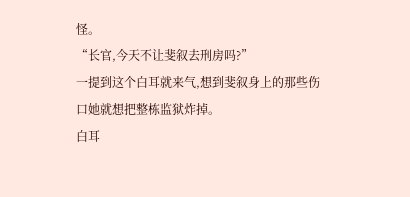怪。
“长官,今天不让斐叙去刑房吗?”
一提到这个白耳就来气,想到斐叙身上的那些伤口她就想把整栋监狱炸掉。
白耳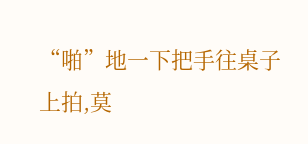“啪”地一下把手往桌子上拍,莫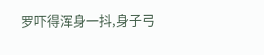罗吓得浑身一抖,身子弓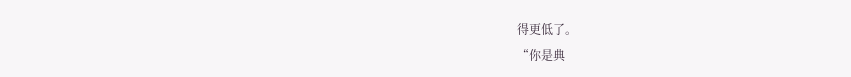得更低了。
“你是典